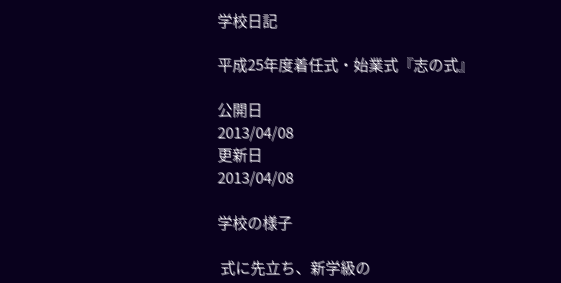学校日記

平成25年度着任式・始業式『志の式』

公開日
2013/04/08
更新日
2013/04/08

学校の様子

 式に先立ち、新学級の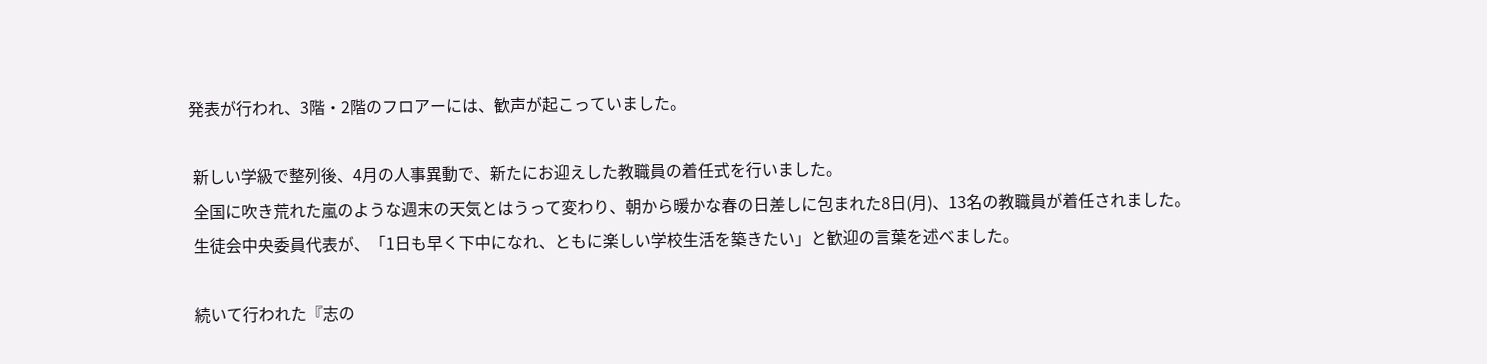発表が行われ、3階・2階のフロアーには、歓声が起こっていました。

 新しい学級で整列後、4月の人事異動で、新たにお迎えした教職員の着任式を行いました。
 全国に吹き荒れた嵐のような週末の天気とはうって変わり、朝から暖かな春の日差しに包まれた8日(月)、13名の教職員が着任されました。
 生徒会中央委員代表が、「1日も早く下中になれ、ともに楽しい学校生活を築きたい」と歓迎の言葉を述べました。

 続いて行われた『志の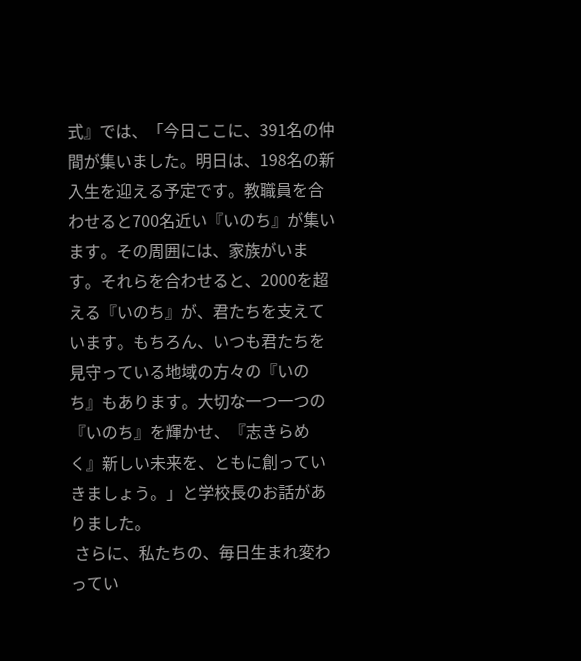式』では、「今日ここに、391名の仲間が集いました。明日は、198名の新入生を迎える予定です。教職員を合わせると700名近い『いのち』が集います。その周囲には、家族がいます。それらを合わせると、2000を超える『いのち』が、君たちを支えています。もちろん、いつも君たちを見守っている地域の方々の『いのち』もあります。大切な一つ一つの『いのち』を輝かせ、『志きらめく』新しい未来を、ともに創っていきましょう。」と学校長のお話がありました。
 さらに、私たちの、毎日生まれ変わってい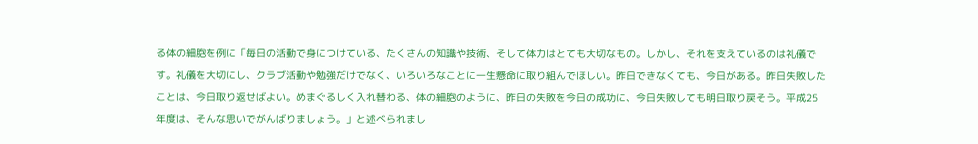る体の細胞を例に「毎日の活動で身につけている、たくさんの知識や技術、そして体力はとても大切なもの。しかし、それを支えているのは礼儀です。礼儀を大切にし、クラブ活動や勉強だけでなく、いろいろなことに一生懸命に取り組んでほしい。昨日できなくても、今日がある。昨日失敗したことは、今日取り返せばよい。めまぐるしく入れ替わる、体の細胞のように、昨日の失敗を今日の成功に、今日失敗しても明日取り戻そう。平成25年度は、そんな思いでがんばりましょう。」と述べられまし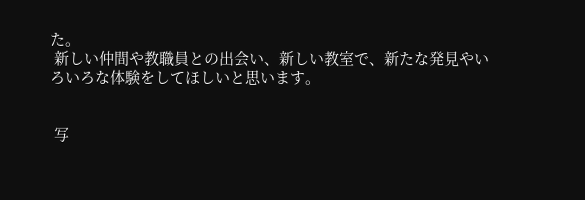た。
 新しい仲間や教職員との出会い、新しい教室で、新たな発見やいろいろな体験をしてほしいと思います。


 写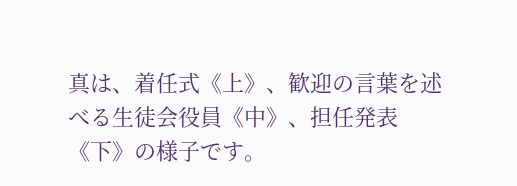真は、着任式《上》、歓迎の言葉を述べる生徒会役員《中》、担任発表《下》の様子です。